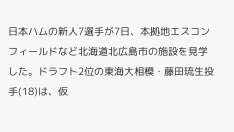日本ハムの新人7選手が7日、本拠地エスコンフィールドなど北海道北広島市の施設を見学した。ドラフト2位の東海大相模・藤田琉生投手(18)は、仮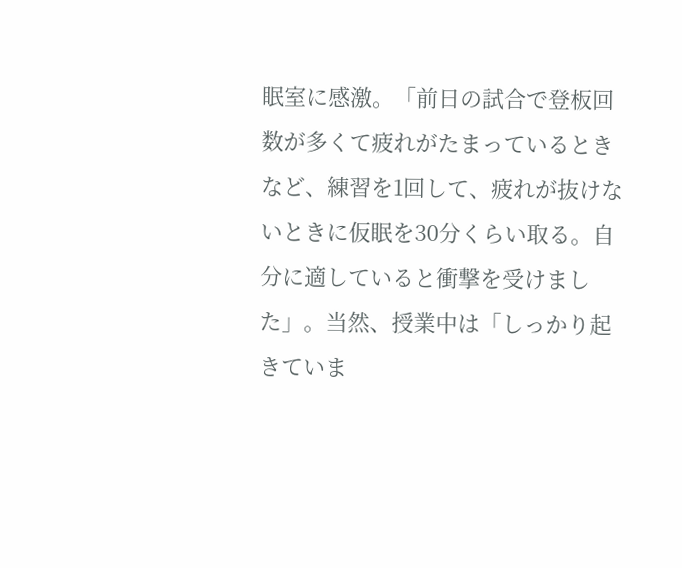眠室に感激。「前日の試合で登板回数が多くて疲れがたまっているときなど、練習を1回して、疲れが抜けないときに仮眠を30分くらい取る。自分に適していると衝撃を受けました」。当然、授業中は「しっかり起きていま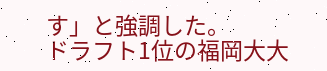す」と強調した。
ドラフト1位の福岡大大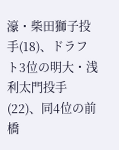濠・柴田獅子投手(18)、ドラフト3位の明大・浅利太門投手(22)、同4位の前橋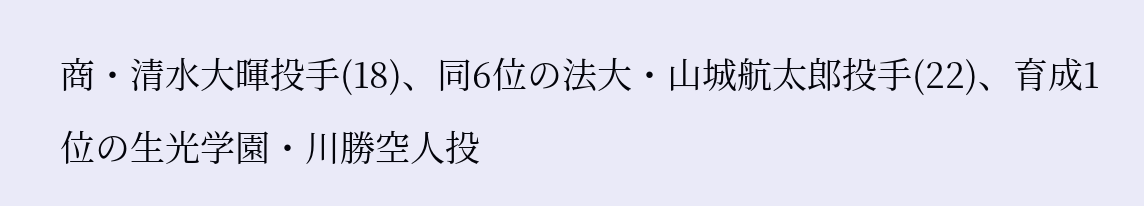商・清水大暉投手(18)、同6位の法大・山城航太郎投手(22)、育成1位の生光学園・川勝空人投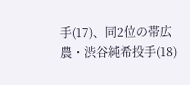手(17)、同2位の帯広農・渋谷純希投手(18)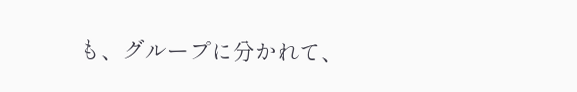も、グループに分かれて、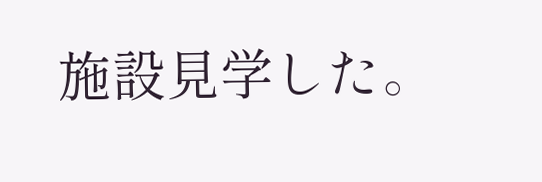施設見学した。